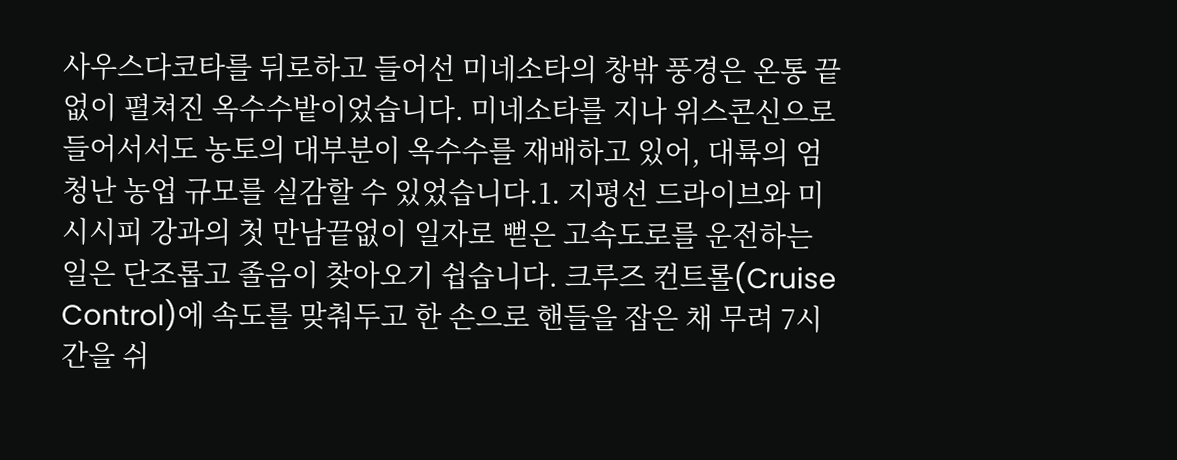사우스다코타를 뒤로하고 들어선 미네소타의 창밖 풍경은 온통 끝없이 펼쳐진 옥수수밭이었습니다. 미네소타를 지나 위스콘신으로 들어서서도 농토의 대부분이 옥수수를 재배하고 있어, 대륙의 엄청난 농업 규모를 실감할 수 있었습니다.1. 지평선 드라이브와 미시시피 강과의 첫 만남끝없이 일자로 뻗은 고속도로를 운전하는 일은 단조롭고 졸음이 찾아오기 쉽습니다. 크루즈 컨트롤(Cruise Control)에 속도를 맞춰두고 한 손으로 핸들을 잡은 채 무려 7시간을 쉬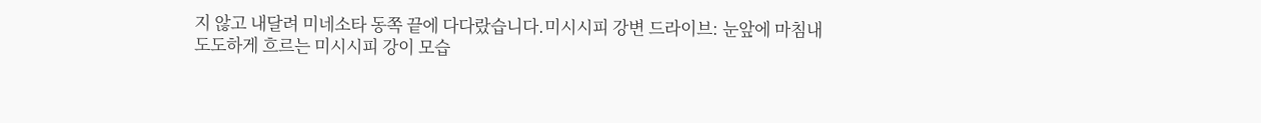지 않고 내달려 미네소타 동쪽 끝에 다다랐습니다.미시시피 강변 드라이브: 눈앞에 마침내 도도하게 흐르는 미시시피 강이 모습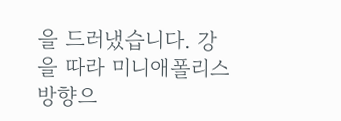을 드러냈습니다. 강을 따라 미니애폴리스 방향으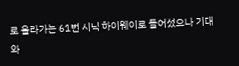로 올라가는 61번 시닉 하이웨이로 들어섰으나 기대와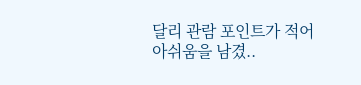달리 관람 포인트가 적어 아쉬움을 남겼..